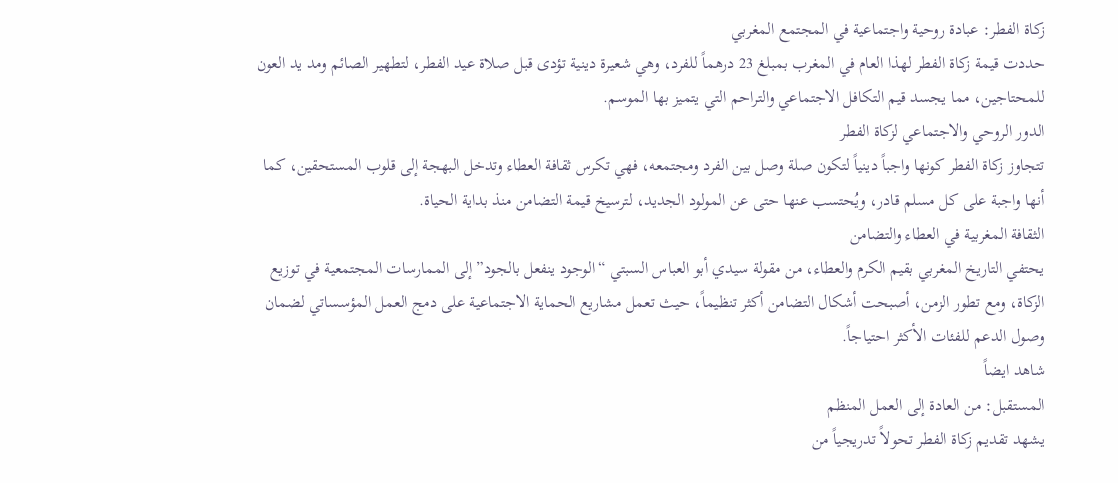زكاة الفطر: عبادة روحية واجتماعية في المجتمع المغربي
حددت قيمة زكاة الفطر لهذا العام في المغرب بمبلغ 23 درهماً للفرد، وهي شعيرة دينية تؤدى قبل صلاة عيد الفطر، لتطهير الصائم ومد يد العون للمحتاجين، مما يجسد قيم التكافل الاجتماعي والتراحم التي يتميز بها الموسم.
الدور الروحي والاجتماعي لزكاة الفطر
تتجاوز زكاة الفطر كونها واجباً دينياً لتكون صلة وصل بين الفرد ومجتمعه، فهي تكرس ثقافة العطاء وتدخل البهجة إلى قلوب المستحقين، كما أنها واجبة على كل مسلم قادر، ويُحتسب عنها حتى عن المولود الجديد، لترسيخ قيمة التضامن منذ بداية الحياة.
الثقافة المغربية في العطاء والتضامن
يحتفي التاريخ المغربي بقيم الكرم والعطاء، من مقولة سيدي أبو العباس السبتي “الوجود ينفعل بالجود” إلى الممارسات المجتمعية في توزيع الزكاة، ومع تطور الزمن، أصبحت أشكال التضامن أكثر تنظيماً، حيث تعمل مشاريع الحماية الاجتماعية على دمج العمل المؤسساتي لضمان وصول الدعم للفئات الأكثر احتياجاً.
شاهد ايضاً
المستقبل: من العادة إلى العمل المنظم
يشهد تقديم زكاة الفطر تحولاً تدريجياً من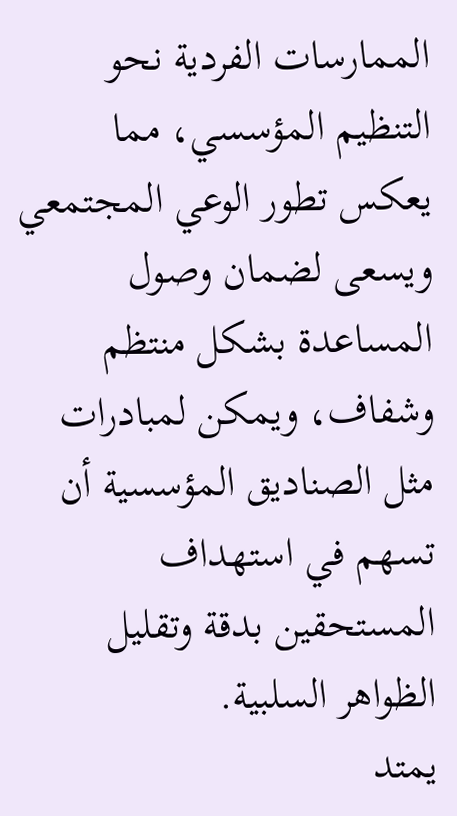الممارسات الفردية نحو التنظيم المؤسسي، مما يعكس تطور الوعي المجتمعي ويسعى لضمان وصول المساعدة بشكل منتظم وشفاف، ويمكن لمبادرات مثل الصناديق المؤسسية أن تسهم في استهداف المستحقين بدقة وتقليل الظواهر السلبية.
يمتد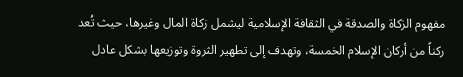مفهوم الزكاة والصدقة في الثقافة الإسلامية ليشمل زكاة المال وغيرها، حيث تُعد ركناً من أركان الإسلام الخمسة، وتهدف إلى تطهير الثروة وتوزيعها بشكل عادل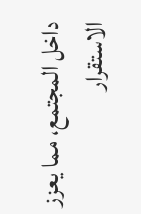داخل المجتمع، مما يعزز الاستقرار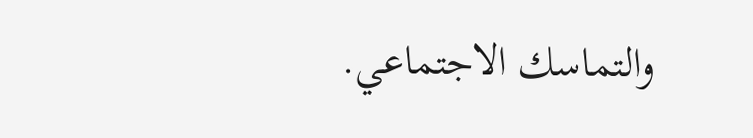والتماسك الاجتماعي.